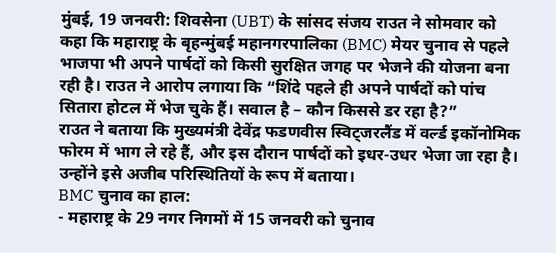मुंबई, 19 जनवरी: शिवसेना (UBT) के सांसद संजय राउत ने सोमवार को कहा कि महाराष्ट्र के बृहन्मुंबई महानगरपालिका (BMC) मेयर चुनाव से पहले भाजपा भी अपने पार्षदों को किसी सुरक्षित जगह पर भेजने की योजना बना रही है। राउत ने आरोप लगाया कि “शिंदे पहले ही अपने पार्षदों को पांच सितारा होटल में भेज चुके हैं। सवाल है – कौन किससे डर रहा है?”
राउत ने बताया कि मुख्यमंत्री देवेंद्र फडणवीस स्विट्जरलैंड में वर्ल्ड इकॉनोमिक फोरम में भाग ले रहे हैं, और इस दौरान पार्षदों को इधर-उधर भेजा जा रहा है। उन्होंने इसे अजीब परिस्थितियों के रूप में बताया।
BMC चुनाव का हाल:
- महाराष्ट्र के 29 नगर निगमों में 15 जनवरी को चुनाव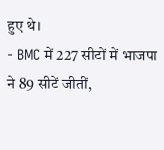हुए थे।
- BMC में 227 सीटों में भाजपा ने 89 सीटें जीतीं,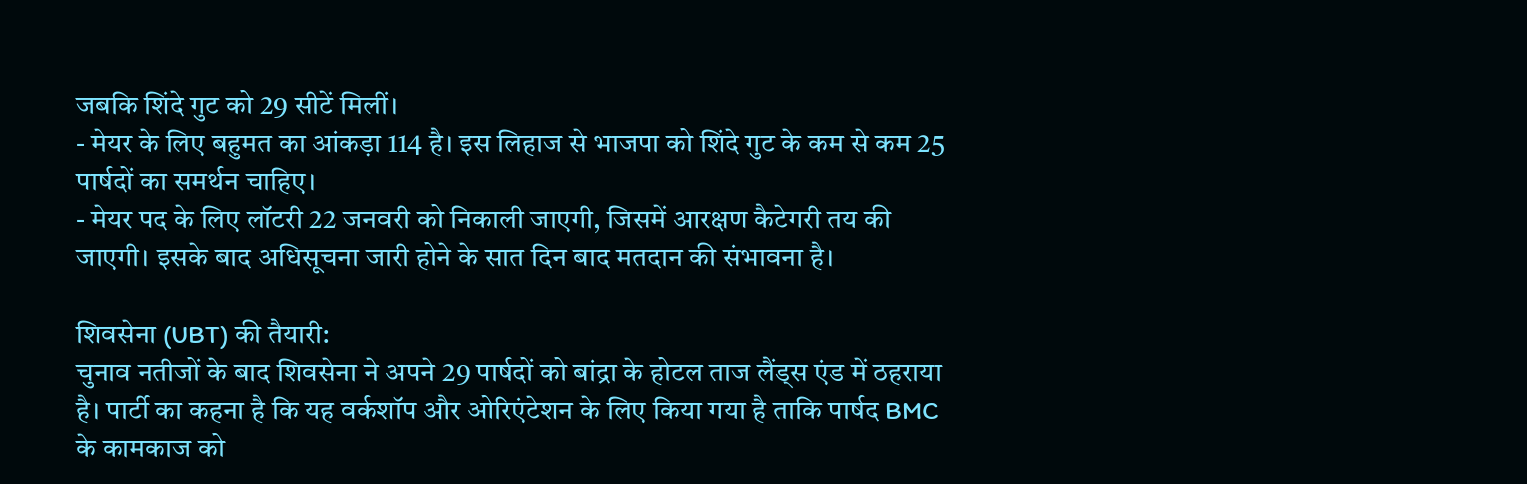जबकि शिंदे गुट को 29 सीटें मिलीं।
- मेयर के लिए बहुमत का आंकड़ा 114 है। इस लिहाज से भाजपा को शिंदे गुट के कम से कम 25 पार्षदों का समर्थन चाहिए।
- मेयर पद के लिए लॉटरी 22 जनवरी को निकाली जाएगी, जिसमें आरक्षण कैटेगरी तय की जाएगी। इसके बाद अधिसूचना जारी होने के सात दिन बाद मतदान की संभावना है।

शिवसेना (UBT) की तैयारी:
चुनाव नतीजों के बाद शिवसेना ने अपने 29 पार्षदों को बांद्रा के होटल ताज लैंड्स एंड में ठहराया है। पार्टी का कहना है कि यह वर्कशॉप और ओरिएंटेशन के लिए किया गया है ताकि पार्षद BMC के कामकाज को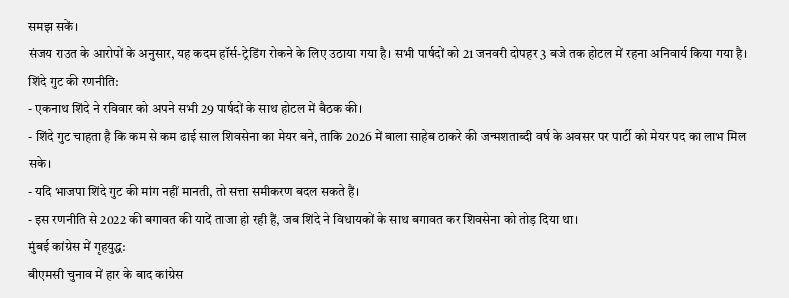समझ सकें।
संजय राउत के आरोपों के अनुसार, यह कदम हॉर्स-ट्रेडिंग रोकने के लिए उठाया गया है। सभी पार्षदों को 21 जनवरी दोपहर 3 बजे तक होटल में रहना अनिवार्य किया गया है।
शिंदे गुट की रणनीति:
- एकनाथ शिंदे ने रविवार को अपने सभी 29 पार्षदों के साथ होटल में बैठक की।
- शिंदे गुट चाहता है कि कम से कम ढाई साल शिवसेना का मेयर बने, ताकि 2026 में बाला साहेब ठाकरे की जन्मशताब्दी वर्ष के अवसर पर पार्टी को मेयर पद का लाभ मिल सके।
- यदि भाजपा शिंदे गुट की मांग नहीं मानती, तो सत्ता समीकरण बदल सकते हैं।
- इस रणनीति से 2022 की बगावत की यादें ताजा हो रही हैं, जब शिंदे ने विधायकों के साथ बगावत कर शिवसेना को तोड़ दिया था।
मुंबई कांग्रेस में गृहयुद्ध:
बीएमसी चुनाव में हार के बाद कांग्रेस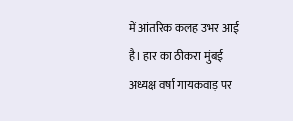में आंतरिक कलह उभर आई है। हार का ठीकरा मुंबई अध्यक्ष वर्षा गायकवाड़ पर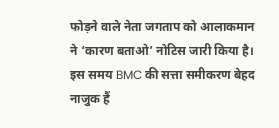फोड़ने वाले नेता जगताप को आलाकमान ने ‘कारण बताओ’ नोटिस जारी किया है।
इस समय BMC की सत्ता समीकरण बेहद नाजुक हैं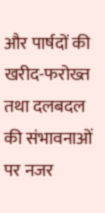और पार्षदों की खरीद-फरोख्त तथा दलबदल की संभावनाओं पर नजर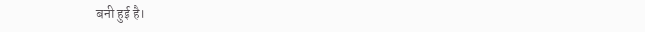बनी हुई है।